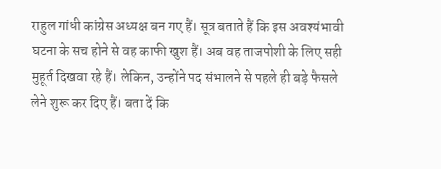राहुल गांधी कांग्रेस अध्यक्ष बन गए हैं। सूत्र बताते हैं कि इस अवश्यंभावी घटना के सच होने से वह काफी खुश हैं। अब वह ताजपोशी के लिए सही मुहूर्त दिखवा रहे हैं। लेकिन, उन्होंने पद संभालने से पहले ही बड़े फैसले लेने शुरू कर दिए हैं। बता दें कि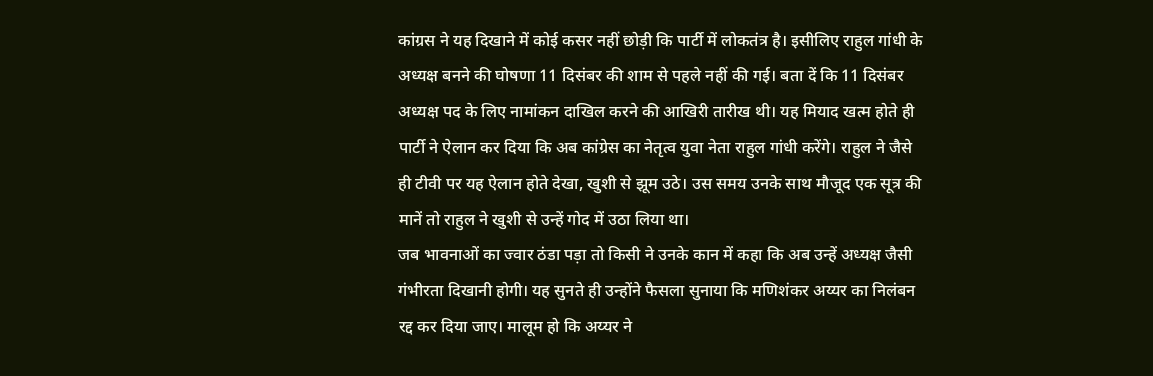कांग्रस ने यह दिखाने में कोई कसर नहीं छोड़ी कि पार्टी में लोकतंत्र है। इसीलिए राहुल गांधी के अध्यक्ष बनने की घोषणा 11 दिसंबर की शाम से पहले नहीं की गई। बता दें कि 11 दिसंबर अध्यक्ष पद के लिए नामांकन दाखिल करने की आखिरी तारीख थी। यह मियाद खत्म होते ही पार्टी ने ऐलान कर दिया कि अब कांग्रेस का नेतृत्व युवा नेता राहुल गांधी करेंगे। राहुल ने जैसे ही टीवी पर यह ऐलान होते देखा, खुशी से झूम उठे। उस समय उनके साथ मौजूद एक सूत्र की मानें तो राहुल ने खुशी से उन्हें गोद में उठा लिया था।
जब भावनाओं का ज्वार ठंडा पड़ा तो किसी ने उनके कान में कहा कि अब उन्हें अध्यक्ष जैसी गंभीरता दिखानी होगी। यह सुनते ही उन्होंने फैसला सुनाया कि मणिशंकर अय्यर का निलंबन रद्द कर दिया जाए। मालूम हो कि अय्यर ने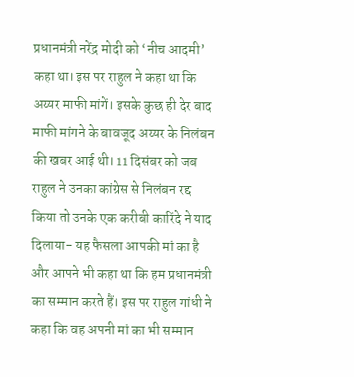प्रधानमंत्री नरेंद्र मोदी को ‘नीच आदमी’ कहा था। इस पर राहुल ने कहा था कि अय्यर माफी मांगें। इसके कुछ ही देर बाद माफी मांगने के बावजूद अय्यर के निलंबन की खबर आई थी। 11 दिसंबर को जब राहुल ने उनका कांग्रेस से निलंबन रद्द किया तो उनके एक करीबी कारिंदे ने याद दिलाया- यह फैसला आपकी मां का है और आपने भी कहा था कि हम प्रधानमंत्री का सम्मान करते हैं। इस पर राहुल गांधी ने कहा कि वह अपनी मां का भी सम्मान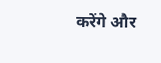करेंगे और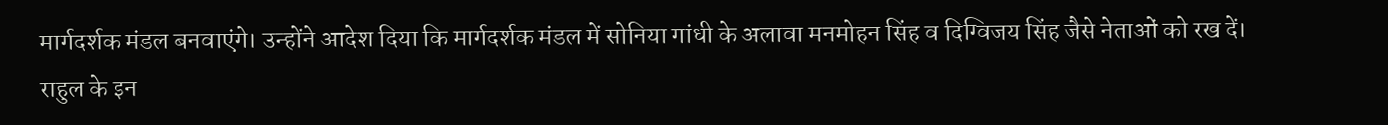मार्गदर्शक मंडल बनवाएंगे। उन्होंने आदेश दिया कि मार्गदर्शक मंडल में सोनिया गांधी के अलावा मनमोहन सिंह व दिग्विजय सिंह जैसे नेताओं को रख दें।
राहुल के इन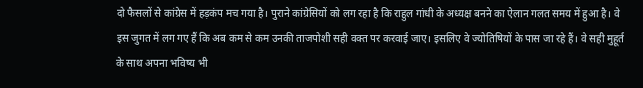दो फैसलों से कांग्रेस में हड़कंप मच गया है। पुराने कांग्रेसियों को लग रहा है कि राहुल गांधी के अध्यक्ष बनने का ऐलान गलत समय में हुआ है। वे इस जुगत में लग गए हैं कि अब कम से कम उनकी ताजपोशी सही वक्त पर करवाई जाए। इसलिए वे ज्योतिषियों के पास जा रहे हैं। वे सही मुहूर्त के साथ अपना भविष्य भी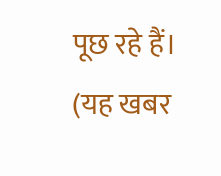पूछ रहे हैं।
(यह खबर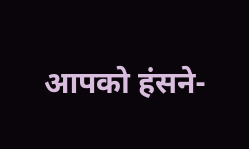आपको हंसने-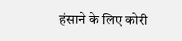हंसाने के लिए कोरी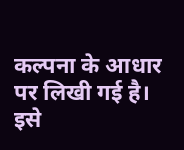कल्पना के आधार पर लिखी गई है। इसे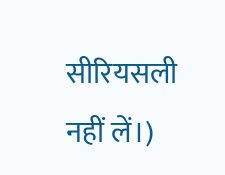सीरियसली नहीं लें।)